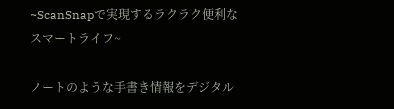~ScanSnapで実現するラクラク便利なスマートライフ~

ノートのような手書き情報をデジタル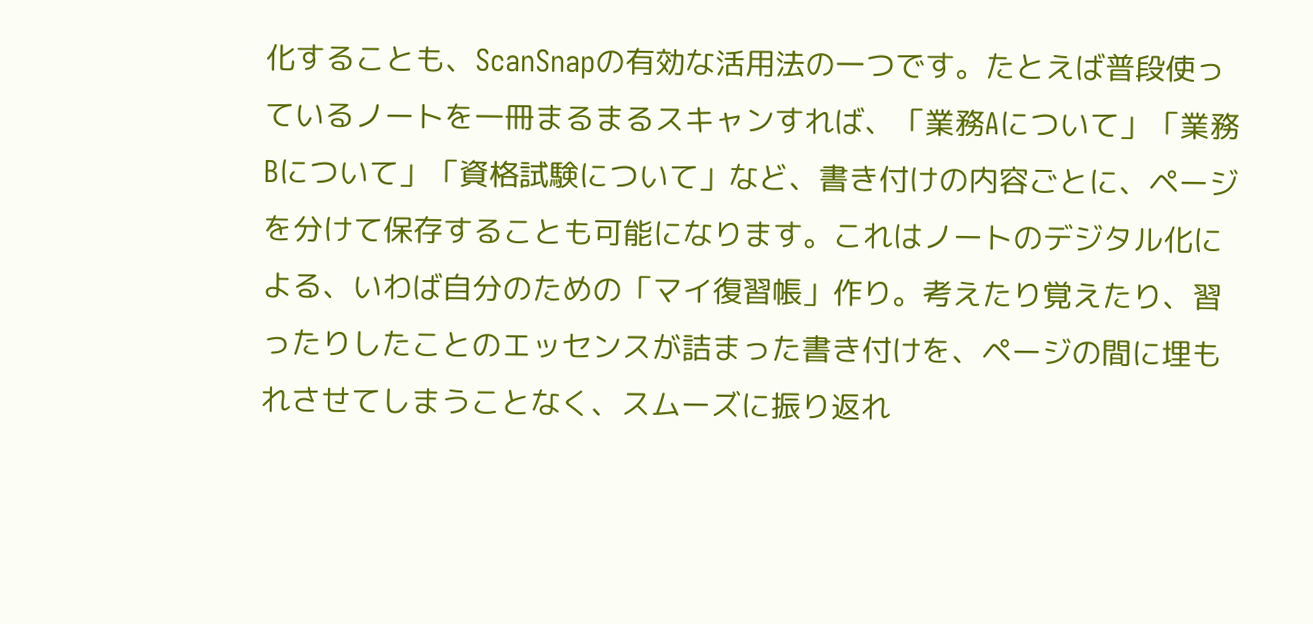化することも、ScanSnapの有効な活用法の一つです。たとえば普段使っているノートを一冊まるまるスキャンすれば、「業務Aについて」「業務Bについて」「資格試験について」など、書き付けの内容ごとに、ページを分けて保存することも可能になります。これはノートのデジタル化による、いわば自分のための「マイ復習帳」作り。考えたり覚えたり、習ったりしたことのエッセンスが詰まった書き付けを、ページの間に埋もれさせてしまうことなく、スムーズに振り返れ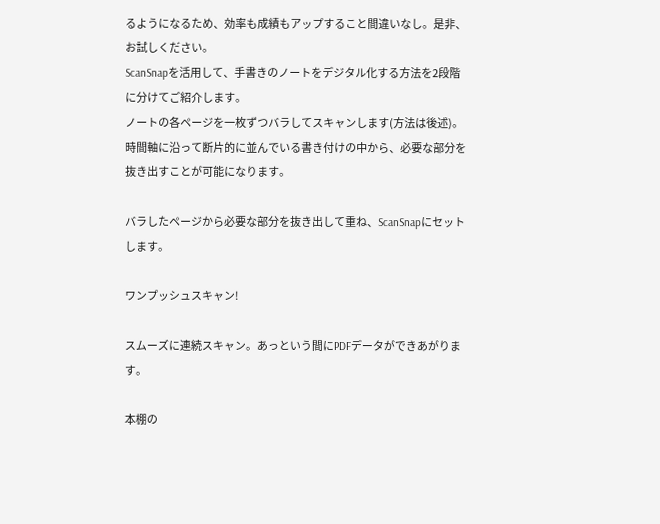るようになるため、効率も成績もアップすること間違いなし。是非、お試しください。
ScanSnapを活用して、手書きのノートをデジタル化する方法を2段階に分けてご紹介します。
ノートの各ページを一枚ずつバラしてスキャンします(方法は後述)。時間軸に沿って断片的に並んでいる書き付けの中から、必要な部分を抜き出すことが可能になります。

バラしたページから必要な部分を抜き出して重ね、ScanSnapにセットします。

ワンプッシュスキャン!

スムーズに連続スキャン。あっという間にPDFデータができあがります。

本棚の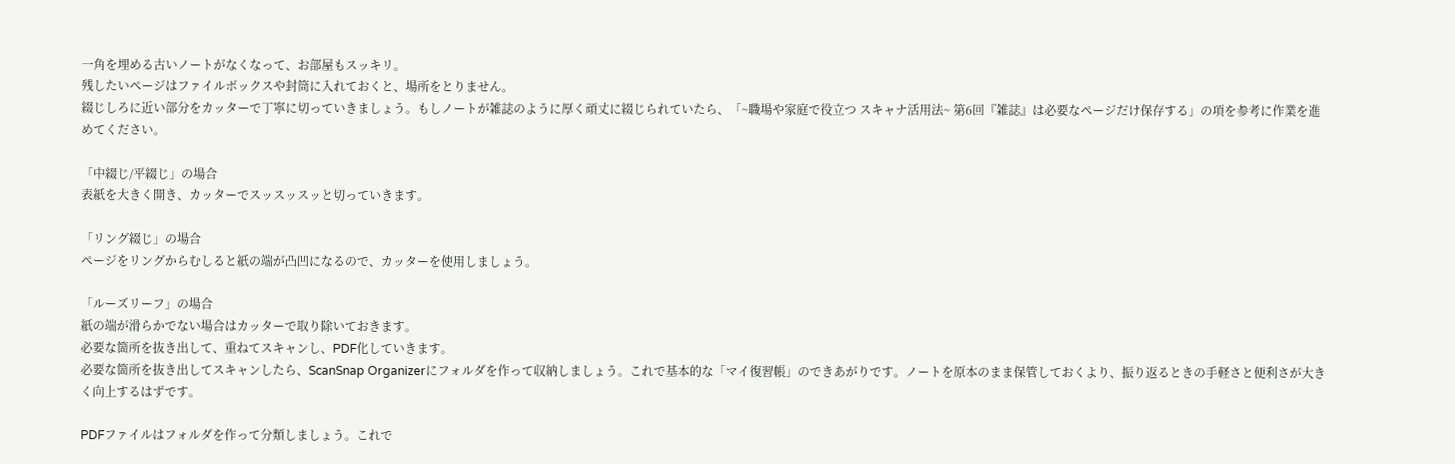一角を埋める古いノートがなくなって、お部屋もスッキリ。
残したいページはファイルボックスや封筒に入れておくと、場所をとりません。
綴じしろに近い部分をカッターで丁寧に切っていきましょう。もしノートが雑誌のように厚く頑丈に綴じられていたら、「~職場や家庭で役立つ スキャナ活用法~ 第6回『雑誌』は必要なページだけ保存する」の項を参考に作業を進めてください。

「中綴じ/平綴じ」の場合
表紙を大きく開き、カッターでスッスッスッと切っていきます。

「リング綴じ」の場合
ページをリングからむしると紙の端が凸凹になるので、カッターを使用しましょう。

「ルーズリーフ」の場合
紙の端が滑らかでない場合はカッターで取り除いておきます。
必要な箇所を抜き出して、重ねてスキャンし、PDF化していきます。
必要な箇所を抜き出してスキャンしたら、ScanSnap Organizerにフォルダを作って収納しましょう。これで基本的な「マイ復習帳」のできあがりです。ノートを原本のまま保管しておくより、振り返るときの手軽さと便利さが大きく向上するはずです。

PDFファイルはフォルダを作って分類しましょう。これで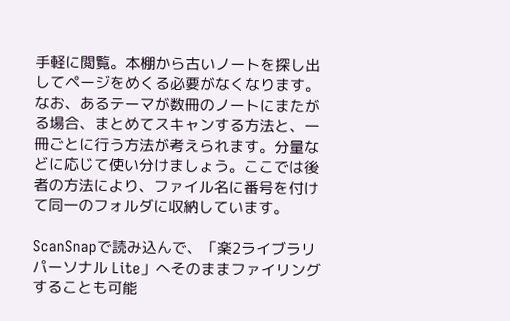手軽に閲覧。本棚から古いノートを探し出してページをめくる必要がなくなります。なお、あるテーマが数冊のノートにまたがる場合、まとめてスキャンする方法と、一冊ごとに行う方法が考えられます。分量などに応じて使い分けましょう。ここでは後者の方法により、ファイル名に番号を付けて同一のフォルダに収納しています。

ScanSnapで読み込んで、「楽2ライブラリ パーソナル Lite」へそのままファイリングすることも可能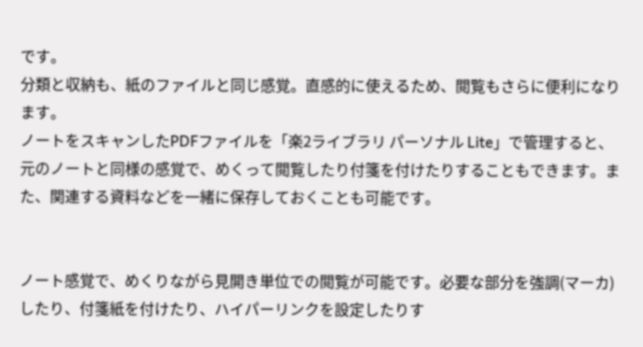です。
分類と収納も、紙のファイルと同じ感覚。直感的に使えるため、閲覧もさらに便利になります。
ノートをスキャンしたPDFファイルを「楽2ライブラリ パーソナル Lite」で管理すると、元のノートと同様の感覚で、めくって閲覧したり付箋を付けたりすることもできます。また、関連する資料などを一緒に保存しておくことも可能です。


ノート感覚で、めくりながら見開き単位での閲覧が可能です。必要な部分を強調(マーカ)したり、付箋紙を付けたり、ハイパーリンクを設定したりす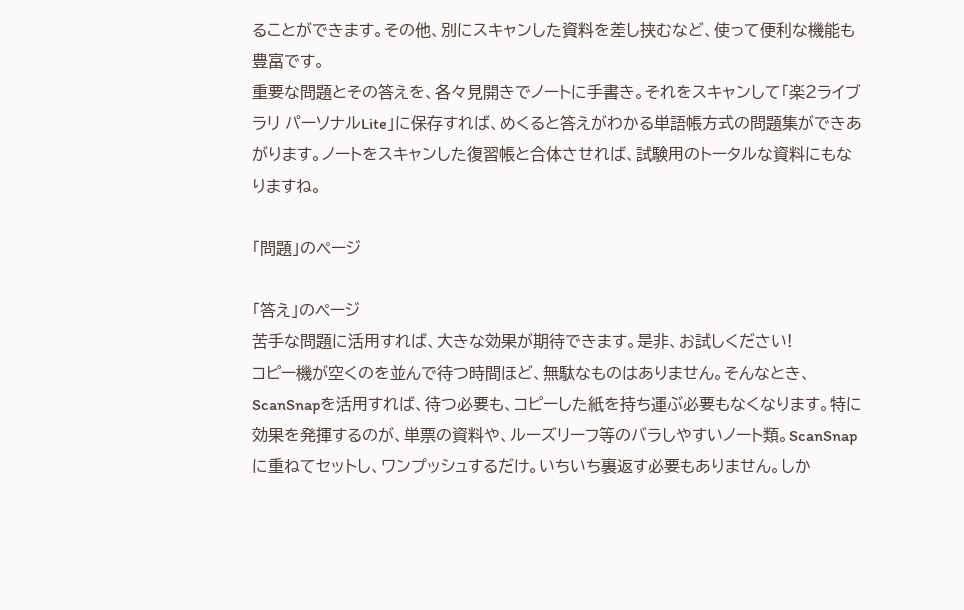ることができます。その他、別にスキャンした資料を差し挟むなど、使って便利な機能も豊富です。
重要な問題とその答えを、各々見開きでノートに手書き。それをスキャンして「楽2ライブラリ パーソナルLite」に保存すれば、めくると答えがわかる単語帳方式の問題集ができあがります。ノートをスキャンした復習帳と合体させれば、試験用のトータルな資料にもなりますね。

「問題」のページ

「答え」のページ
苦手な問題に活用すれば、大きな効果が期待できます。是非、お試しください!
コピー機が空くのを並んで待つ時間ほど、無駄なものはありません。そんなとき、ScanSnapを活用すれば、待つ必要も、コピーした紙を持ち運ぶ必要もなくなります。特に効果を発揮するのが、単票の資料や、ルーズリーフ等のバラしやすいノート類。ScanSnapに重ねてセットし、ワンプッシュするだけ。いちいち裏返す必要もありません。しか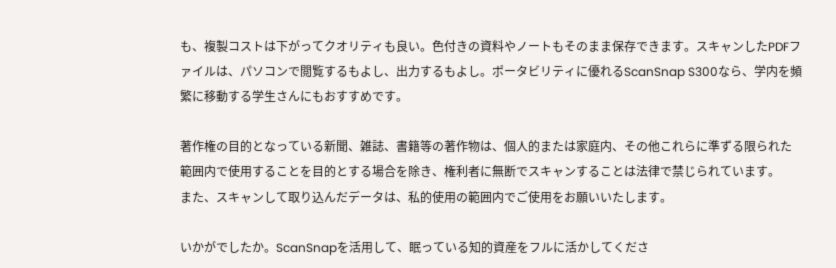も、複製コストは下がってクオリティも良い。色付きの資料やノートもそのまま保存できます。スキャンしたPDFファイルは、パソコンで閲覧するもよし、出力するもよし。ポータビリティに優れるScanSnap S300なら、学内を頻繁に移動する学生さんにもおすすめです。

著作権の目的となっている新聞、雑誌、書籍等の著作物は、個人的または家庭内、その他これらに準ずる限られた範囲内で使用することを目的とする場合を除き、権利者に無断でスキャンすることは法律で禁じられています。
また、スキャンして取り込んだデータは、私的使用の範囲内でご使用をお願いいたします。

いかがでしたか。ScanSnapを活用して、眠っている知的資産をフルに活かしてくださ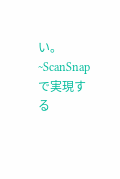い。
~ScanSnapで実現する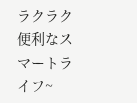ラクラク便利なスマートライフ~